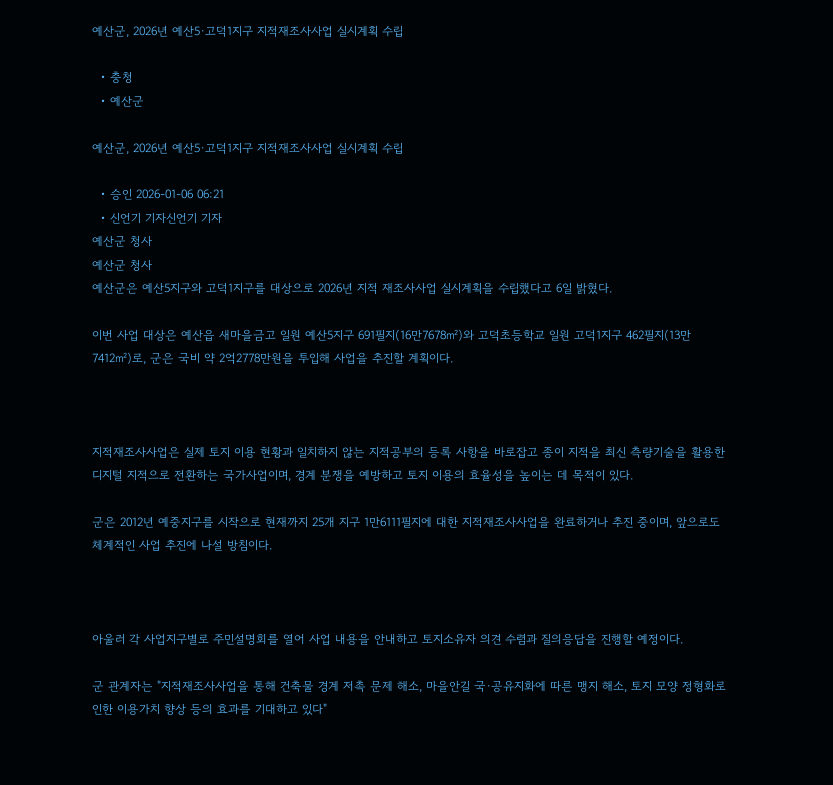예산군, 2026년 예산5·고덕1지구 지적재조사사업 실시계획 수립

  • 충청
  • 예산군

예산군, 2026년 예산5·고덕1지구 지적재조사사업 실시계획 수립

  • 승인 2026-01-06 06:21
  • 신언기 기자신언기 기자
예산군 청사
예산군 청사
예산군은 예산5지구와 고덕1지구를 대상으로 2026년 지적 재조사사업 실시계획을 수립했다고 6일 밝혔다.

이번 사업 대상은 예산읍 새마을금고 일원 예산5지구 691필지(16만7678㎡)와 고덕초등학교 일원 고덕1지구 462필지(13만7412㎡)로, 군은 국비 약 2억2778만원을 투입해 사업을 추진할 계획이다.



지적재조사사업은 실제 토지 이용 현황과 일치하지 않는 지적공부의 등록 사항을 바로잡고 종이 지적을 최신 측량기술을 활용한 디지털 지적으로 전환하는 국가사업이며, 경계 분쟁을 예방하고 토지 이용의 효율성을 높이는 데 목적이 있다.

군은 2012년 예중지구를 시작으로 현재까지 25개 지구 1만6111필지에 대한 지적재조사사업을 완료하거나 추진 중이며, 앞으로도 체계적인 사업 추진에 나설 방침이다.



아울러 각 사업지구별로 주민설명회를 열어 사업 내용을 안내하고 토지소유자 의견 수렴과 질의응답을 진행할 예정이다.

군 관계자는 "지적재조사사업을 통해 건축물 경계 저촉 문제 해소, 마을안길 국·공유지화에 따른 맹지 해소, 토지 모양 정형화로 인한 이용가치 향상 등의 효과를 기대하고 있다"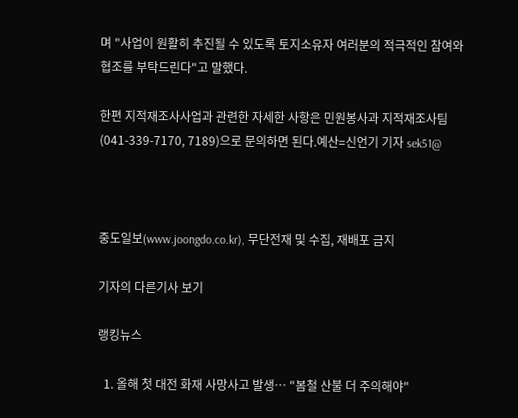며 "사업이 원활히 추진될 수 있도록 토지소유자 여러분의 적극적인 참여와 협조를 부탁드린다"고 말했다.

한편 지적재조사사업과 관련한 자세한 사항은 민원봉사과 지적재조사팀(041-339-7170, 7189)으로 문의하면 된다.예산=신언기 기자 sek51@



중도일보(www.joongdo.co.kr), 무단전재 및 수집, 재배포 금지

기자의 다른기사 보기

랭킹뉴스

  1. 올해 첫 대전 화재 사망사고 발생… "봄철 산불 더 주의해야"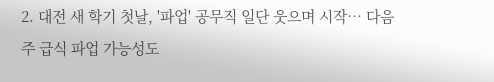2. 대전 새 학기 첫날, '파업' 공무직 일단 웃으며 시작… 다음주 급식 파업 가능성도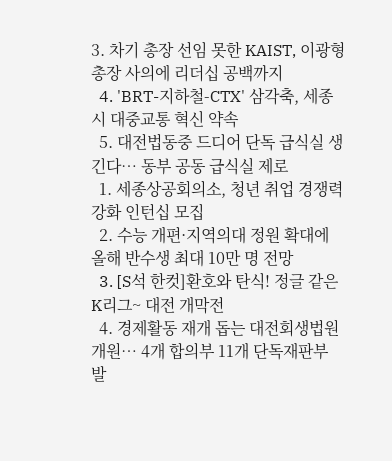3. 차기 총장 선임 못한 KAIST, 이광형 총장 사의에 리더십 공백까지
  4. 'BRT-지하철-CTX' 삼각축, 세종시 대중교통 혁신 약속
  5. 대전법동중 드디어 단독 급식실 생긴다… 동부 공동 급식실 제로
  1. 세종상공회의소, 청년 취업 경쟁력 강화 인턴십 모집
  2. 수능 개편·지역의대 정원 확대에 올해 반수생 최대 10만 명 전망
  3. [S석 한컷]환호와 탄식! 정글 같은 K리그~ 대전 개막전
  4. 경제활동 재개 돕는 대전회생법원 개원… 4개 합의부 11개 단독재판부 발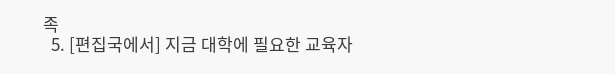족
  5. [편집국에서] 지금 대학에 필요한 교육자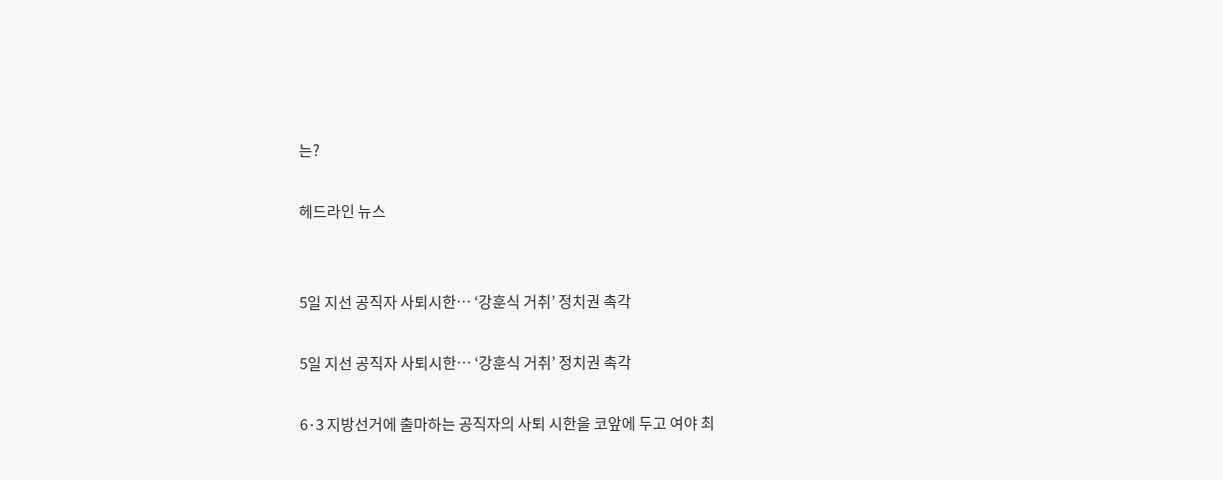는?

헤드라인 뉴스


5일 지선 공직자 사퇴시한… ‘강훈식 거취’ 정치권 촉각

5일 지선 공직자 사퇴시한… ‘강훈식 거취’ 정치권 촉각

6·3 지방선거에 출마하는 공직자의 사퇴 시한을 코앞에 두고 여야 최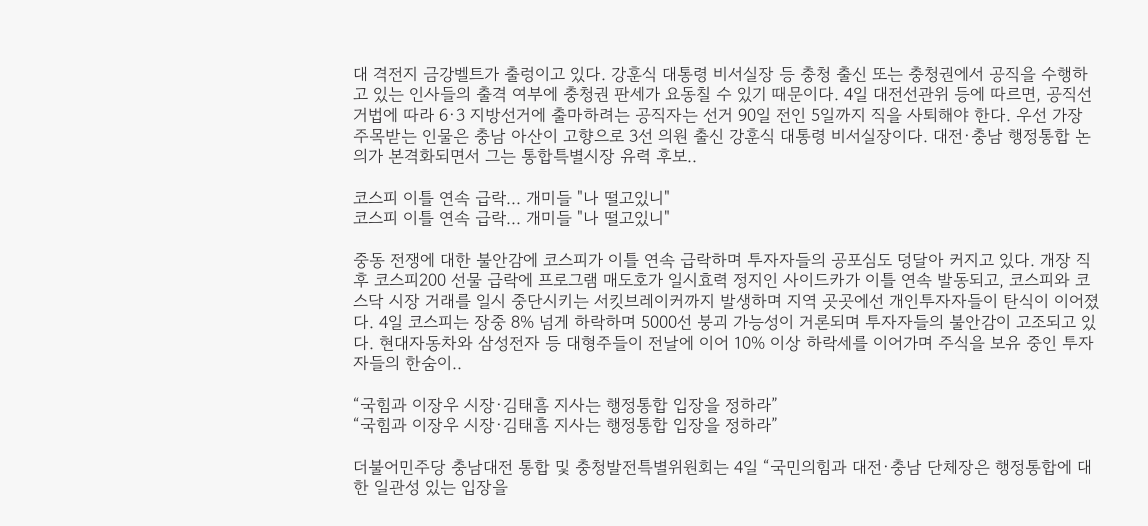대 격전지 금강벨트가 출렁이고 있다. 강훈식 대통령 비서실장 등 충청 출신 또는 충청권에서 공직을 수행하고 있는 인사들의 출격 여부에 충청권 판세가 요동칠 수 있기 때문이다. 4일 대전선관위 등에 따르면, 공직선거법에 따라 6·3 지방선거에 출마하려는 공직자는 선거 90일 전인 5일까지 직을 사퇴해야 한다. 우선 가장 주목받는 인물은 충남 아산이 고향으로 3선 의원 출신 강훈식 대통령 비서실장이다. 대전·충남 행정통합 논의가 본격화되면서 그는 통합특별시장 유력 후보..

코스피 이틀 연속 급락... 개미들 "나 떨고있니"
코스피 이틀 연속 급락... 개미들 "나 떨고있니"

중동 전쟁에 대한 불안감에 코스피가 이틀 연속 급락하며 투자자들의 공포심도 덩달아 커지고 있다. 개장 직후 코스피200 선물 급락에 프로그램 매도호가 일시효력 정지인 사이드카가 이틀 연속 발동되고, 코스피와 코스닥 시장 거래를 일시 중단시키는 서킷브레이커까지 발생하며 지역 곳곳에선 개인투자자들이 탄식이 이어졌다. 4일 코스피는 장중 8% 넘게 하락하며 5000선 붕괴 가능성이 거론되며 투자자들의 불안감이 고조되고 있다. 현대자동차와 삼성전자 등 대형주들이 전날에 이어 10% 이상 하락세를 이어가며 주식을 보유 중인 투자자들의 한숨이..

“국힘과 이장우 시장·김태흠 지사는 행정통합 입장을 정하라”
“국힘과 이장우 시장·김태흠 지사는 행정통합 입장을 정하라”

더불어민주당 충남대전 통합 및 충청발전특별위원회는 4일 “국민의힘과 대전·충남 단체장은 행정통합에 대한 일관성 있는 입장을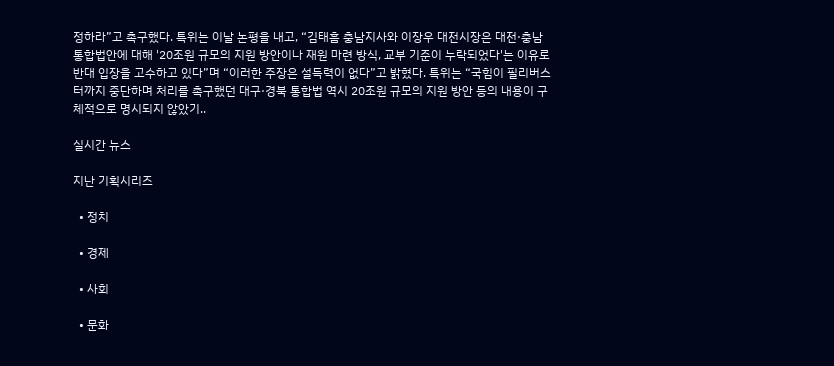정하라”고 촉구했다. 특위는 이날 논평을 내고, “김태흠 충남지사와 이장우 대전시장은 대전·충남 통합법안에 대해 '20조원 규모의 지원 방안이나 재원 마련 방식, 교부 기준이 누락되었다'는 이유로 반대 입장을 고수하고 있다”며 “이러한 주장은 설득력이 없다”고 밝혔다. 특위는 “국힘이 필리버스터까지 중단하며 처리를 촉구했던 대구·경북 통합법 역시 20조원 규모의 지원 방안 등의 내용이 구체적으로 명시되지 않았기..

실시간 뉴스

지난 기획시리즈

  • 정치

  • 경제

  • 사회

  • 문화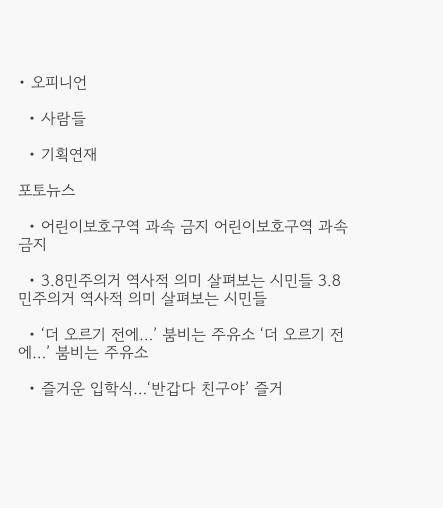• 오피니언

  • 사람들

  • 기획연재

포토뉴스

  • 어린이보호구역 과속 금지 어린이보호구역 과속 금지

  • 3.8민주의거 역사적 의미 살펴보는 시민들 3.8민주의거 역사적 의미 살펴보는 시민들

  • ‘더 오르기 전에…’ 붐비는 주유소 ‘더 오르기 전에…’ 붐비는 주유소

  • 즐거운 입학식…‘반갑다 친구야’ 즐거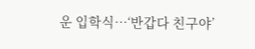운 입학식…‘반갑다 친구야’